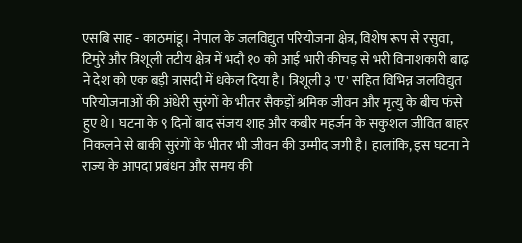एसबि साह - काठमांडू। नेपाल के जलविद्युत परियोजना क्षेत्र, विशेष रूप से रसुवा, टिमुरे और त्रिशूली तटीय क्षेत्र में भदौ १० को आई भारी कीचड़ से भरी विनाशकारी बाढ़ ने देश को एक बड़ी त्रासदी में धकेल दिया है। त्रिशूली ३ 'ए' सहित विभिन्न जलविद्युत परियोजनाओं की अंधेरी सुरंगों के भीतर सैकड़ों श्रमिक जीवन और मृत्यु के बीच फंसे हुए थे। घटना के ९ दिनों बाद संजय शाह और कबीर महर्जन के सकुशल जीवित बाहर निकलने से बाकी सुरंगों के भीतर भी जीवन की उम्मीद जगी है। हालांकि, इस घटना ने राज्य के आपदा प्रबंधन और समय की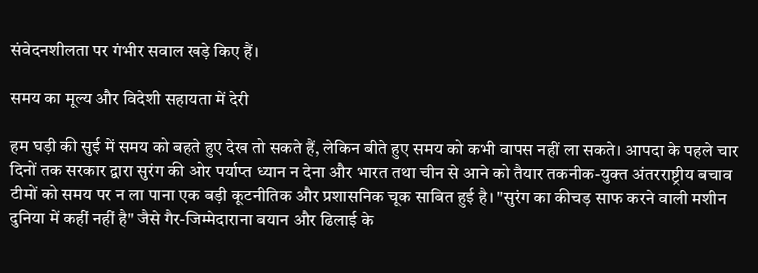संवेदनशीलता पर गंभीर सवाल खड़े किए हैं।

समय का मूल्य और विदेशी सहायता में देरी

हम घड़ी की सुई में समय को बहते हुए देख तो सकते हैं, लेकिन बीते हुए समय को कभी वापस नहीं ला सकते। आपदा के पहले चार दिनों तक सरकार द्वारा सुरंग की ओर पर्याप्त ध्यान न देना और भारत तथा चीन से आने को तैयार तकनीक-युक्त अंतरराष्ट्रीय बचाव टीमों को समय पर न ला पाना एक बड़ी कूटनीतिक और प्रशासनिक चूक साबित हुई है। "सुरंग का कीचड़ साफ करने वाली मशीन दुनिया में कहीं नहीं है" जैसे गैर-जिम्मेदाराना बयान और ढिलाई के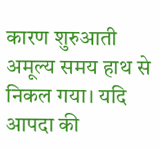कारण शुरुआती अमूल्य समय हाथ से निकल गया। यदि आपदा की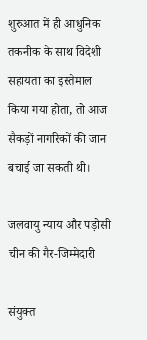शुरुआत में ही आधुनिक तकनीक के साथ विदेशी सहायता का इस्तेमाल किया गया होता, तो आज सैकड़ों नागरिकों की जान बचाई जा सकती थी।

जलवायु न्याय और पड़ोसी चीन की गैर-जिम्मेदारी

संयुक्त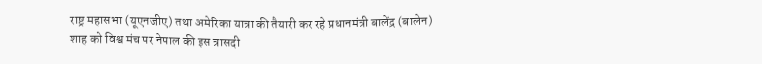राष्ट्र महासभा (यूएनजीए) तथा अमेरिका यात्रा की तैयारी कर रहे प्रधानमंत्री बालेंद्र (बालेन) शाह को विश्व मंच पर नेपाल की इस त्रासदी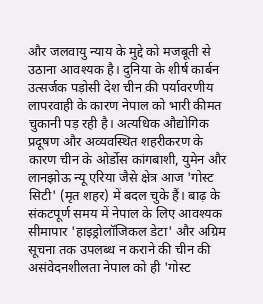और जलवायु न्याय के मुद्दे को मजबूती से उठाना आवश्यक है। दुनिया के शीर्ष कार्बन उत्सर्जक पड़ोसी देश चीन की पर्यावरणीय लापरवाही के कारण नेपाल को भारी कीमत चुकानी पड़ रही है। अत्यधिक औद्योगिक प्रदूषण और अव्यवस्थित शहरीकरण के कारण चीन के ओर्डोस कांगबाशी, युमेन और लानझोऊ न्यू एरिया जैसे क्षेत्र आज 'गोस्ट सिटी' (मृत शहर) में बदल चुके हैं। बाढ़ के संकटपूर्ण समय में नेपाल के लिए आवश्यक सीमापार 'हाइड्रोलॉजिकल डेटा' और अग्रिम सूचना तक उपलब्ध न कराने की चीन की असंवेदनशीलता नेपाल को ही 'गोस्ट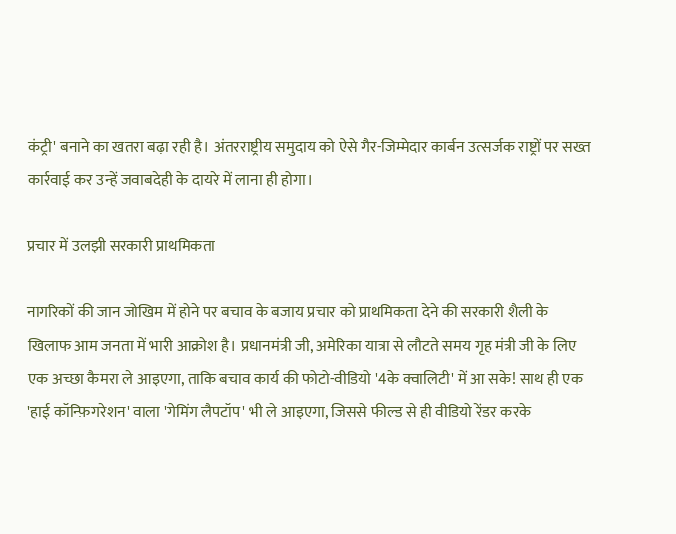कंट्री' बनाने का खतरा बढ़ा रही है। अंतरराष्ट्रीय समुदाय को ऐसे गैर-जिम्मेदार कार्बन उत्सर्जक राष्ट्रों पर सख्त कार्रवाई कर उन्हें जवाबदेही के दायरे में लाना ही होगा।

प्रचार में उलझी सरकारी प्राथमिकता

नागरिकों की जान जोखिम में होने पर बचाव के बजाय प्रचार को प्राथमिकता देने की सरकारी शैली के खिलाफ आम जनता में भारी आक्रोश है। प्रधानमंत्री जी, अमेरिका यात्रा से लौटते समय गृह मंत्री जी के लिए एक अच्छा कैमरा ले आइएगा, ताकि बचाव कार्य की फोटो-वीडियो '4के क्वालिटी' में आ सके! साथ ही एक 'हाई कॉन्फ़िगरेशन' वाला 'गेमिंग लैपटॉप' भी ले आइएगा, जिससे फील्ड से ही वीडियो रेंडर करके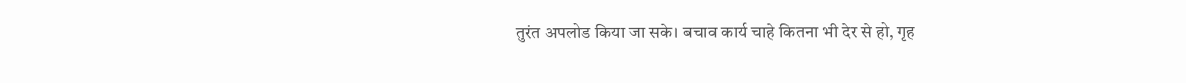तुरंत अपलोड किया जा सके। बचाव कार्य चाहे कितना भी देर से हो, गृह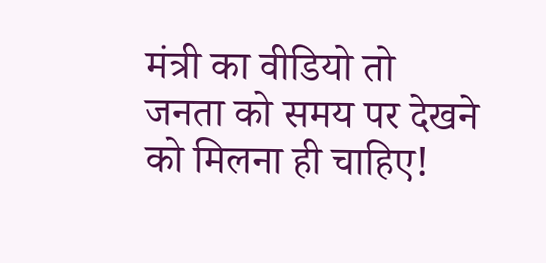मंत्री का वीडियो तो जनता को समय पर देखने को मिलना ही चाहिए!